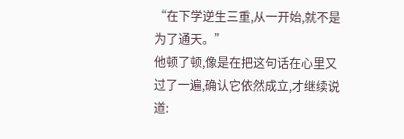“在下学逆生三重,从一开始,就不是为了通天。”
他顿了顿,像是在把这句话在心里又过了一遍,确认它依然成立,才继续说道: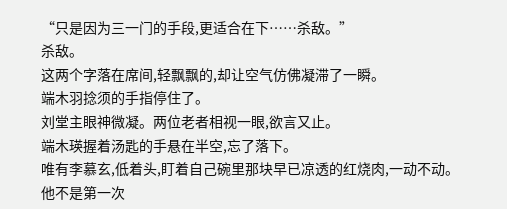“只是因为三一门的手段,更适合在下……杀敌。”
杀敌。
这两个字落在席间,轻飘飘的,却让空气仿佛凝滞了一瞬。
端木羽捻须的手指停住了。
刘堂主眼神微凝。两位老者相视一眼,欲言又止。
端木瑛握着汤匙的手悬在半空,忘了落下。
唯有李慕玄,低着头,盯着自己碗里那块早已凉透的红烧肉,一动不动。
他不是第一次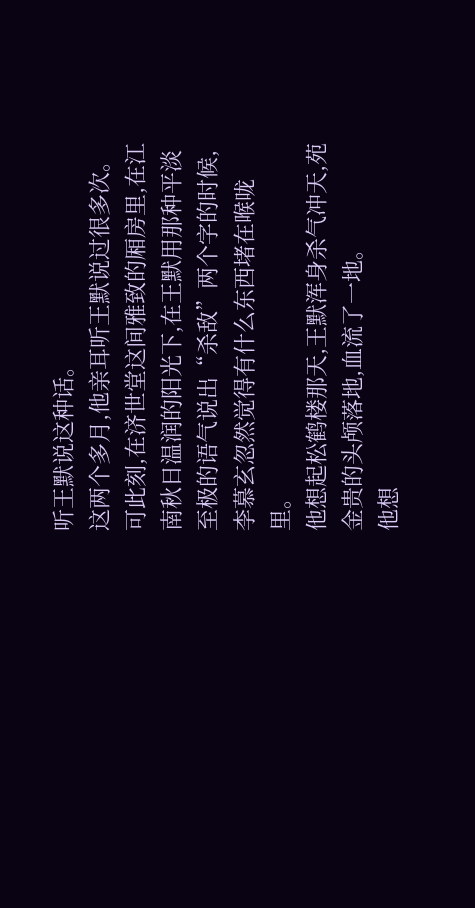听王默说这种话。
这两个多月,他亲耳听王默说过很多次。
可此刻,在济世堂这间雅致的厢房里,在江南秋日温润的阳光下,在王默用那种平淡至极的语气说出“杀敌”两个字的时候,李慕玄忽然觉得有什么东西堵在喉咙里。
他想起松鹤楼那天,王默浑身杀气冲天,苑金贵的头颅落地,血流了一地。
他想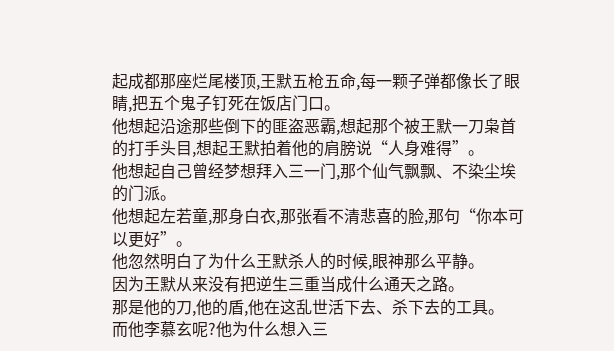起成都那座烂尾楼顶,王默五枪五命,每一颗子弹都像长了眼睛,把五个鬼子钉死在饭店门口。
他想起沿途那些倒下的匪盗恶霸,想起那个被王默一刀枭首的打手头目,想起王默拍着他的肩膀说“人身难得”。
他想起自己曾经梦想拜入三一门,那个仙气飘飘、不染尘埃的门派。
他想起左若童,那身白衣,那张看不清悲喜的脸,那句“你本可以更好”。
他忽然明白了为什么王默杀人的时候,眼神那么平静。
因为王默从来没有把逆生三重当成什么通天之路。
那是他的刀,他的盾,他在这乱世活下去、杀下去的工具。
而他李慕玄呢?他为什么想入三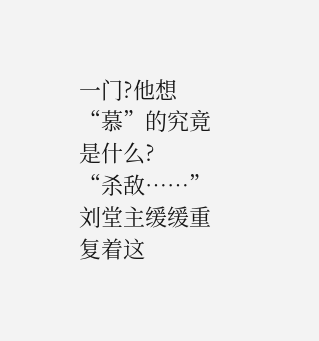一门?他想“慕”的究竟是什么?
“杀敌……”
刘堂主缓缓重复着这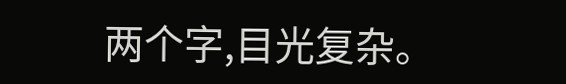两个字,目光复杂。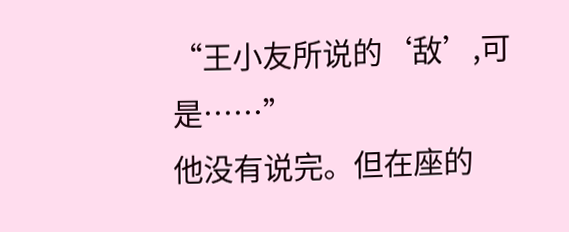“王小友所说的‘敌’,可是……”
他没有说完。但在座的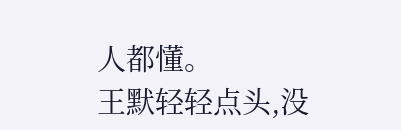人都懂。
王默轻轻点头,没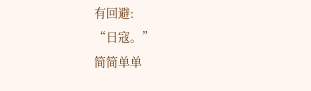有回避:
“日寇。”
简简单单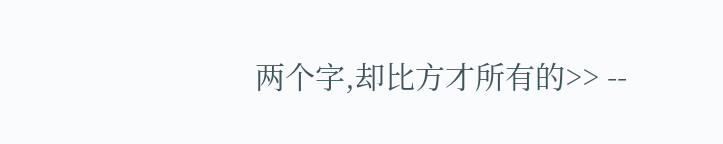两个字,却比方才所有的>> --